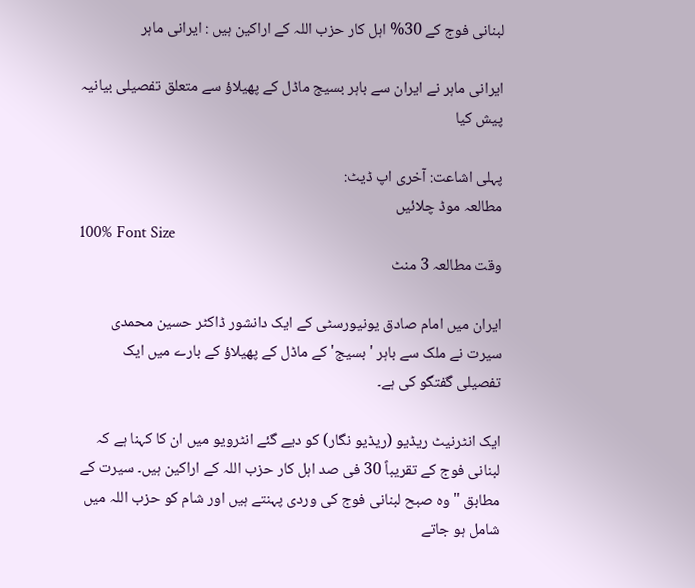لبنانی فوج کے 30% اہل کار حزب اللہ کے اراکین ہیں : ایرانی ماہر

ایرانی ماہر نے ایران سے باہر بسیج ماڈل کے پھیلاؤ سے متعلق تفصیلی بیانیہ پیش کیا

پہلی اشاعت: آخری اپ ڈیٹ:
مطالعہ موڈ چلائیں
100% Font Size
وقت مطالعہ 3 منٹ

ایران میں امام صادق یونیورسٹی کے ایک دانشور ڈاکٹر حسین محمدی سیرت نے ملک سے باہر 'بسیج' کے ماڈل کے پھیلاؤ کے بارے میں ایک تفصیلی گفتگو کی ہے۔

ایک انٹرنیٹ ریڈیو (ریڈیو نگار) کو دیے گئے انٹرویو میں ان کا کہنا ہے کہ لبنانی فوج کے تقریباً 30 فی صد اہل کار حزب اللہ کے اراکین ہیں۔ سیرت کے مطابق "وہ صبح لبنانی فوج کی وردی پہنتے ہیں اور شام کو حزب اللہ میں شامل ہو جاتے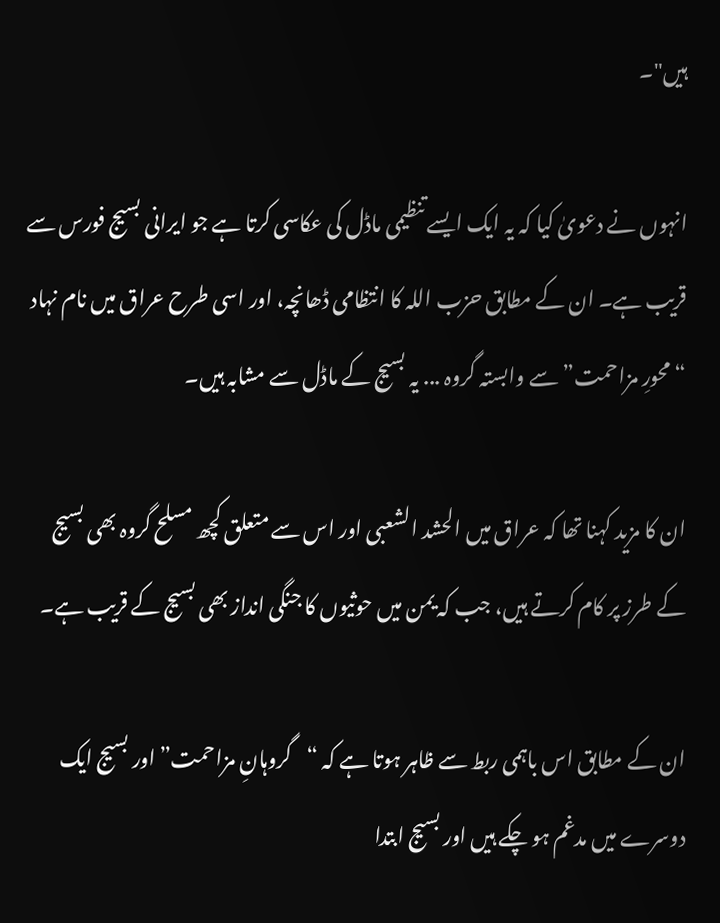ہیں"۔

انہوں نے دعویٰ کیا کہ یہ ایک ایسے تنظیمی ماڈل کی عکاسی کرتا ہے جو ایرانی بسیج فورس سے قریب ہے۔ ان کے مطابق حزب اللہ کا انتظامی ڈھانچہ، اور اسی طرح عراق میں نام نہاد “محورِ مزاحمت” سے وابستہ گروہ ... یہ بسیج کے ماڈل سے مشابہ ہیں۔

ان کا مزید کہنا تھا کہ عراق میں الحشد الشعبی اور اس سے متعلق کچھ مسلح گروہ بھی بسیج کے طرز پر کام کرتے ہیں، جب کہ یمن میں حوثیوں کا جنگی انداز بھی بسیج کے قریب ہے۔

ان کے مطابق اس باہمی ربط سے ظاہر ہوتا ہے کہ “گروہانِ مزاحمت” اور بسیج ایک دوسرے میں مدغم ہو چکے ہیں اور بسیج ابتدا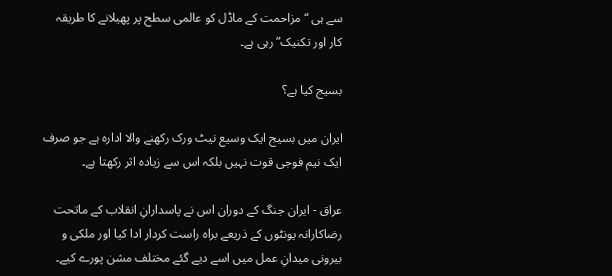سے ہی “مزاحمت کے ماڈل کو عالمی سطح پر پھیلانے کا طریقہ کار اور تکنیک” رہی ہے۔

بسیج کیا ہے؟

ایران میں بسیج ایک وسیع نیٹ ورک رکھنے والا ادارہ ہے جو صرف ایک نیم فوجی قوت نہیں بلکہ اس سے زیادہ اثر رکھتا ہے۔

عراق - ایران جنگ کے دوران اس نے پاسدارانِ انقلاب کے ماتحت رضاکارانہ یونٹوں کے ذریعے براہ راست کردار ادا کیا اور ملکی و بیرونی میدانِ عمل میں اسے دیے گئے مختلف مشن پورے کیے۔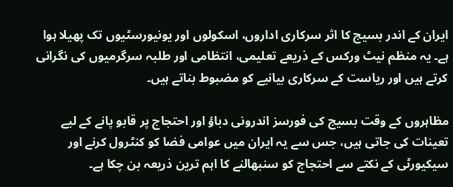ایران کے اندر بسیج کا اثر سرکاری اداروں، اسکولوں اور یونیورسٹیوں تک پھیلا ہوا ہے۔ یہ منظم نیٹ ورکس کے ذریعے تعلیمی، انتظامی اور طلبہ سرگرمیوں کی نگرانی کرتے ہیں اور ریاست کے سرکاری بیانیے کو مضبوط بناتے ہیں۔

مظاہروں کے وقت بسیج کی فورسز اندرونی دباؤ اور احتجاج پر قابو پانے کے لیے تعینات کی جاتی ہیں، جس سے یہ ایران میں عوامی فضا کو کنٹرول کرنے اور سیکیورٹی کے نکتے سے احتجاج کو سنبھالنے کا اہم ترین ذریعہ بن چکا ہے۔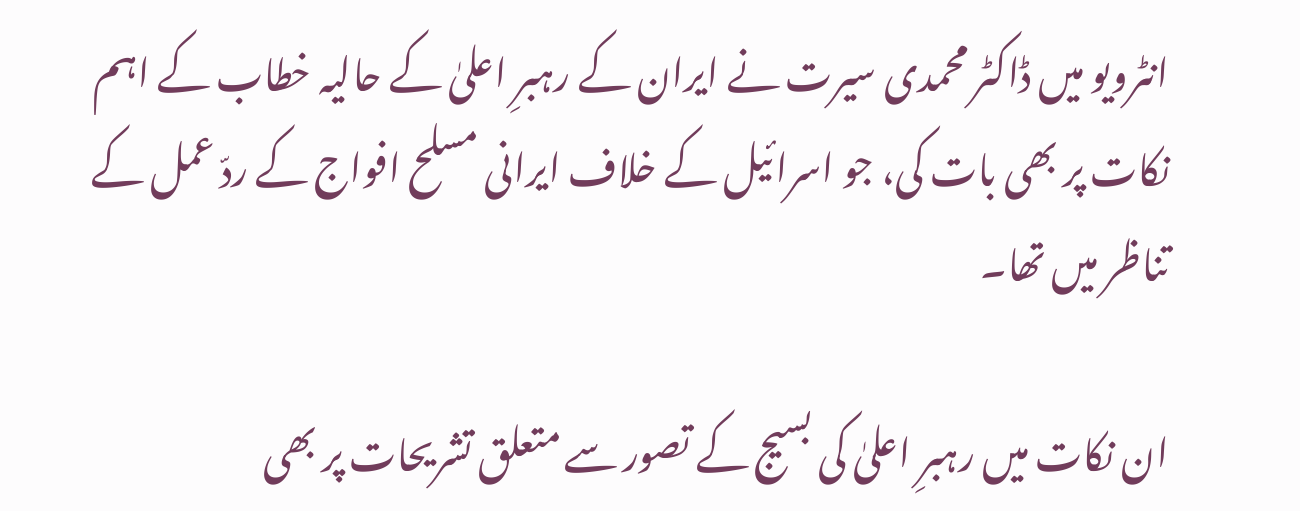انٹرویو میں ڈاکٹر محمدی سیرت نے ایران کے رہبرِ اعلیٰ کے حالیہ خطاب کے اہم نکات پر بھی بات کی، جو اسرائیل کے خلاف ایرانی مسلح افواج کے ردّ عمل کے تناظر میں تھا۔

ان نکات میں رہبرِ اعلیٰ کی بسیج کے تصور سے متعلق تشریحات پر بھی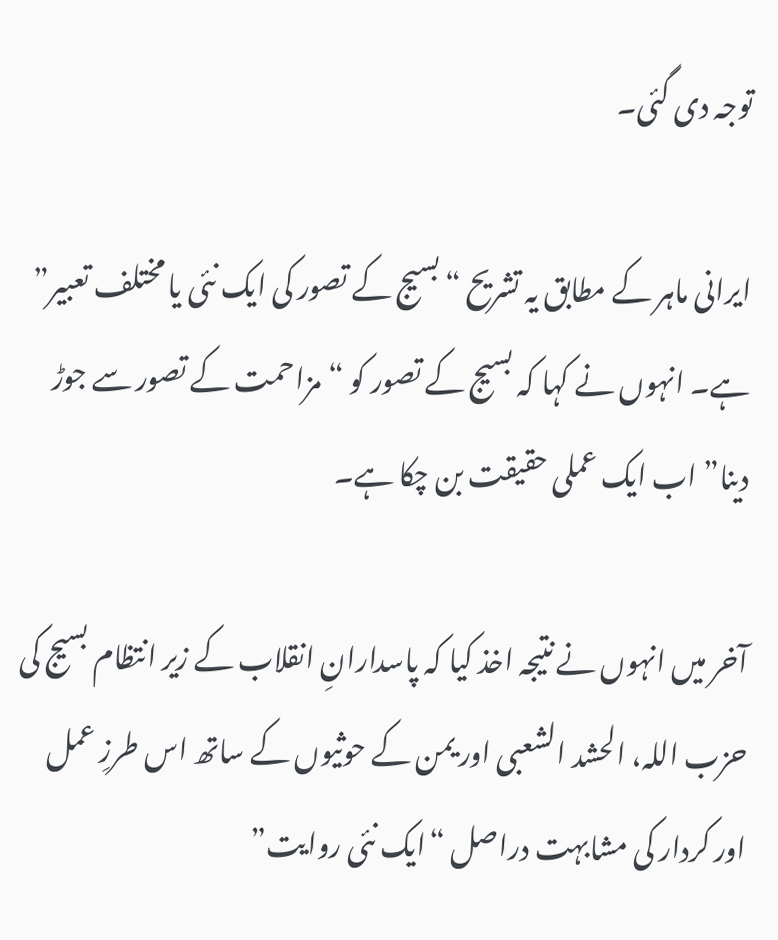توجہ دی گئی۔

ایرانی ماہر کے مطابق یہ تشریح “بسیج کے تصور کی ایک نئی یا مختلف تعبیر” ہے۔ انہوں نے کہا کہ بسیج کے تصور کو “مزاحمت کے تصور سے جوڑ دینا” اب ایک عملی حقیقت بن چکا ہے۔

آخر میں انہوں نے نتیجہ اخذ کیا کہ پاسدارانِ انقلاب کے زیر انتظام بسیج کی حزب اللہ، الحشد الشعبی اور یمن کے حوثیوں کے ساتھ اس طرزِ عمل اور کردار کی مشابہت دراصل “ایک نئی روایت”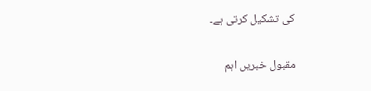کی تشکیل کرتی ہے۔

مقبول خبریں اہم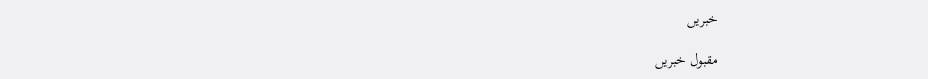خبریں

مقبول خبریں